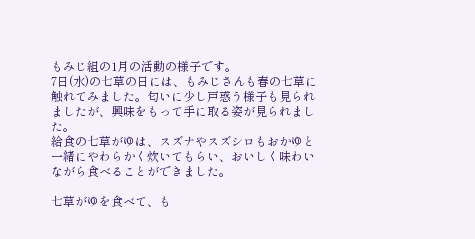もみじ組の1月の活動の様子です。
7日(水)の七草の日には、もみじさんも春の七草に触れてみました。匂いに少し戸惑う様子も見られましたが、興味をもって手に取る姿が見られました。
給食の七草がゆは、スズナやスズシロもおかゆと一緒にやわらかく炊いてもらい、おいしく味わいながら食べることができました。

七草がゆを食べて、も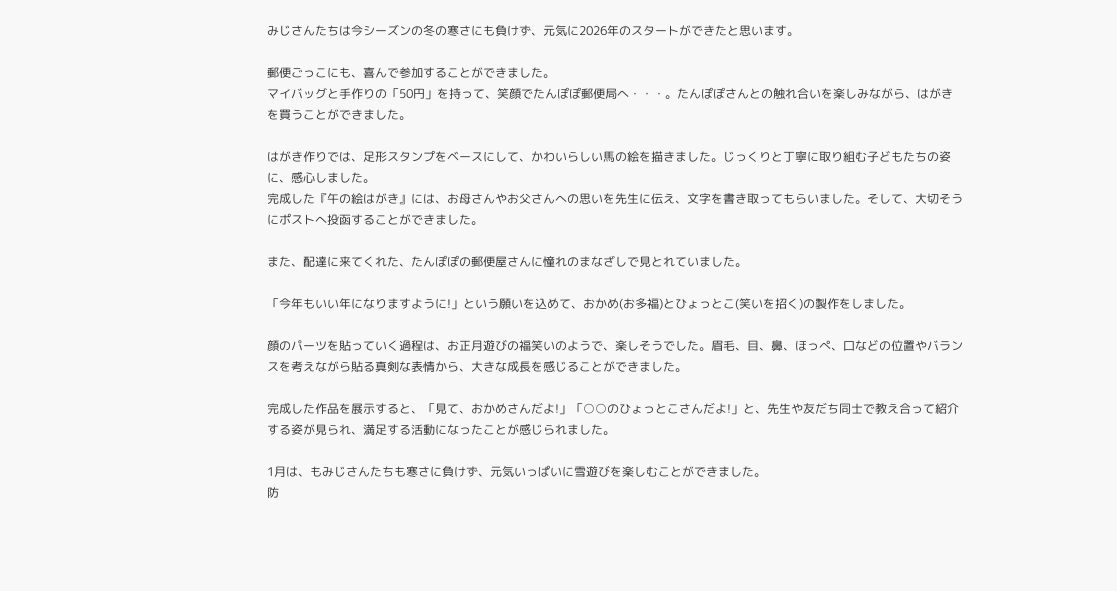みじさんたちは今シーズンの冬の寒さにも負けず、元気に2026年のスタートができたと思います。

郵便ごっこにも、喜んで参加することができました。
マイバッグと手作りの「50円」を持って、笑顔でたんぽぽ郵便局へ・・・。たんぽぽさんとの触れ合いを楽しみながら、はがきを買うことができました。

はがき作りでは、足形スタンプをベースにして、かわいらしい馬の絵を描きました。じっくりと丁寧に取り組む子どもたちの姿に、感心しました。
完成した『午の絵はがき』には、お母さんやお父さんへの思いを先生に伝え、文字を書き取ってもらいました。そして、大切そうにポストへ投函することができました。

また、配達に来てくれた、たんぽぽの郵便屋さんに憧れのまなざしで見とれていました。

「今年もいい年になりますように!」という願いを込めて、おかめ(お多福)とひょっとこ(笑いを招く)の製作をしました。

顔のパーツを貼っていく過程は、お正月遊びの福笑いのようで、楽しそうでした。眉毛、目、鼻、ほっぺ、口などの位置やバランスを考えながら貼る真剣な表情から、大きな成長を感じることができました。

完成した作品を展示すると、「見て、おかめさんだよ!」「○○のひょっとこさんだよ!」と、先生や友だち同士で教え合って紹介する姿が見られ、満足する活動になったことが感じられました。

1月は、もみじさんたちも寒さに負けず、元気いっぱいに雪遊びを楽しむことができました。
防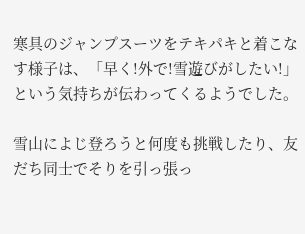寒具のジャンプスーツをテキパキと着こなす様子は、「早く!外で!雪遊びがしたい!」という気持ちが伝わってくるようでした。

雪山によじ登ろうと何度も挑戦したり、友だち同士でそりを引っ張っ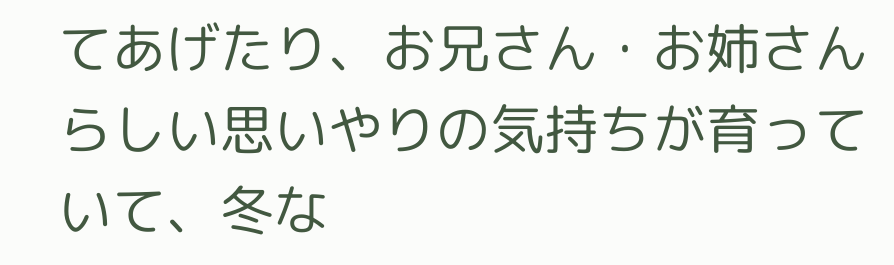てあげたり、お兄さん・お姉さんらしい思いやりの気持ちが育っていて、冬な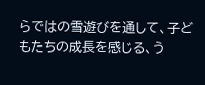らではの雪遊びを通して、子どもたちの成長を感じる、う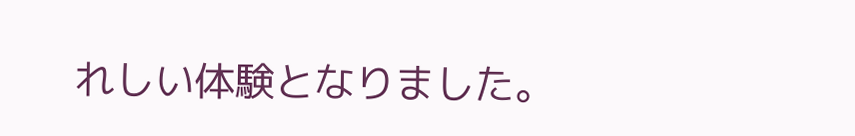れしい体験となりました。